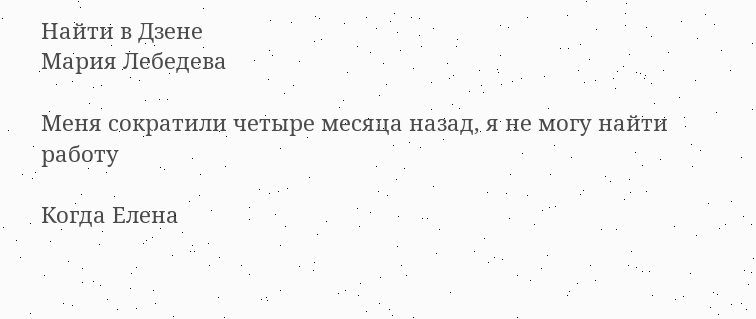Найти в Дзене
Мария Лебедева

Меня сократили четыре месяца назад, я не могу найти работу

Когда Елена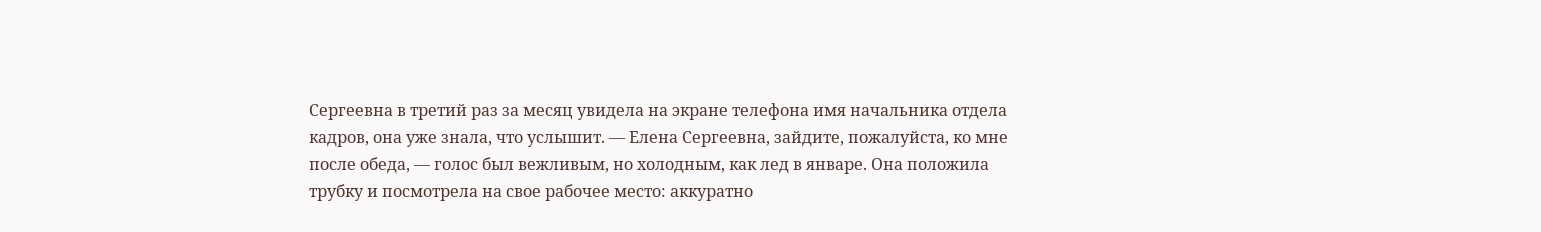Сергеевна в третий раз за месяц увидела на экране телефона имя начальника отдела кадров, она уже знала, что услышит. — Елена Сергеевна, зайдите, пожалуйста, ко мне после обеда, — голос был вежливым, но холодным, как лед в январе. Она положила трубку и посмотрела на свое рабочее место: аккуратно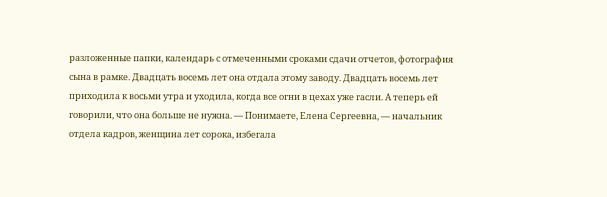разложенные папки, календарь с отмеченными сроками сдачи отчетов, фотография сына в рамке. Двадцать восемь лет она отдала этому заводу. Двадцать восемь лет приходила к восьми утра и уходила, когда все огни в цехах уже гасли. А теперь ей говорили, что она больше не нужна. — Понимаете, Елена Сергеевна, — начальник отдела кадров, женщина лет сорока, избегала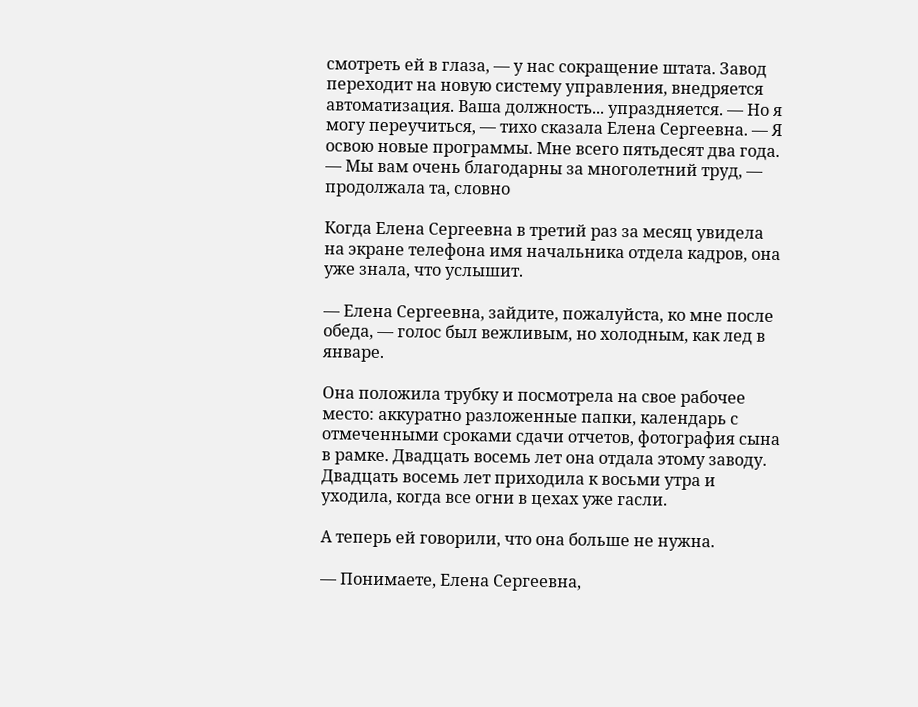смотреть ей в глаза, — у нас сокращение штата. Завод переходит на новую систему управления, внедряется автоматизация. Ваша должность... упраздняется. — Но я могу переучиться, — тихо сказала Елена Сергеевна. — Я освою новые программы. Мне всего пятьдесят два года. — Мы вам очень благодарны за многолетний труд, — продолжала та, словно

Когда Елена Сергеевна в третий раз за месяц увидела на экране телефона имя начальника отдела кадров, она уже знала, что услышит.

— Елена Сергеевна, зайдите, пожалуйста, ко мне после обеда, — голос был вежливым, но холодным, как лед в январе.

Она положила трубку и посмотрела на свое рабочее место: аккуратно разложенные папки, календарь с отмеченными сроками сдачи отчетов, фотография сына в рамке. Двадцать восемь лет она отдала этому заводу. Двадцать восемь лет приходила к восьми утра и уходила, когда все огни в цехах уже гасли.

А теперь ей говорили, что она больше не нужна.

— Понимаете, Елена Сергеевна,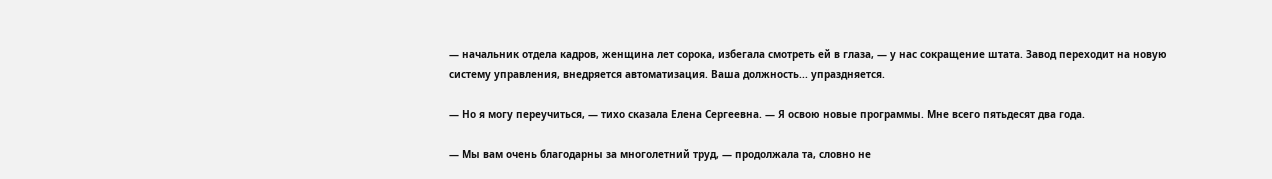— начальник отдела кадров, женщина лет сорока, избегала смотреть ей в глаза, — у нас сокращение штата. Завод переходит на новую систему управления, внедряется автоматизация. Ваша должность... упраздняется.

— Но я могу переучиться, — тихо сказала Елена Сергеевна. — Я освою новые программы. Мне всего пятьдесят два года.

— Мы вам очень благодарны за многолетний труд, — продолжала та, словно не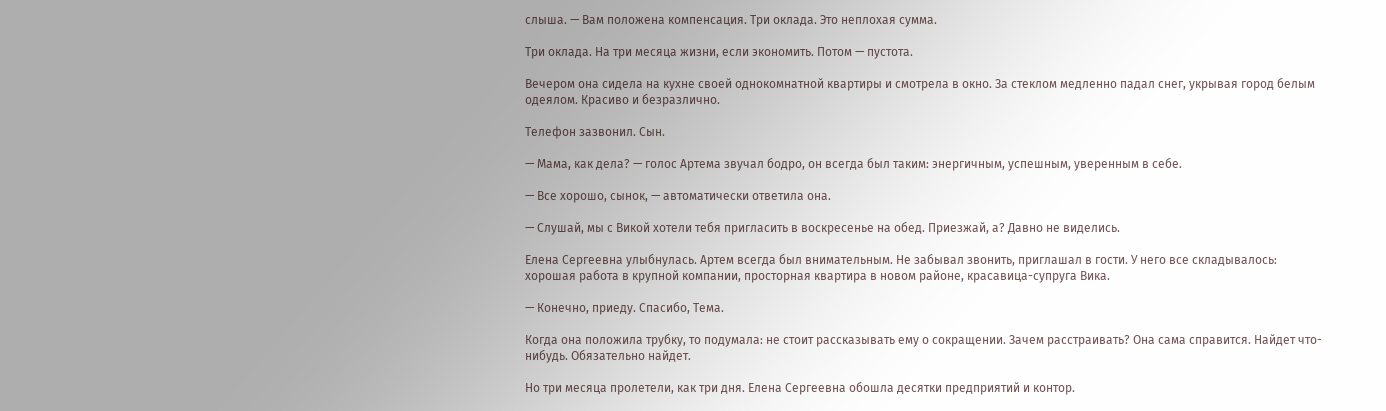слыша. — Вам положена компенсация. Три оклада. Это неплохая сумма.

Три оклада. На три месяца жизни, если экономить. Потом — пустота.

Вечером она сидела на кухне своей однокомнатной квартиры и смотрела в окно. За стеклом медленно падал снег, укрывая город белым одеялом. Красиво и безразлично.

Телефон зазвонил. Сын.

— Мама, как дела? — голос Артема звучал бодро, он всегда был таким: энергичным, успешным, уверенным в себе.

— Все хорошо, сынок, — автоматически ответила она.

— Слушай, мы с Викой хотели тебя пригласить в воскресенье на обед. Приезжай, а? Давно не виделись.

Елена Сергеевна улыбнулась. Артем всегда был внимательным. Не забывал звонить, приглашал в гости. У него все складывалось: хорошая работа в крупной компании, просторная квартира в новом районе, красавица-супруга Вика.

— Конечно, приеду. Спасибо, Тема.

Когда она положила трубку, то подумала: не стоит рассказывать ему о сокращении. Зачем расстраивать? Она сама справится. Найдет что-нибудь. Обязательно найдет.

Но три месяца пролетели, как три дня. Елена Сергеевна обошла десятки предприятий и контор.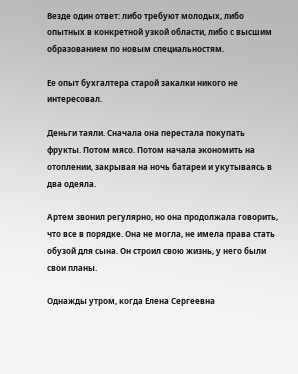Везде один ответ: либо требуют молодых, либо опытных в конкретной узкой области, либо с высшим образованием по новым специальностям.

Ее опыт бухгалтера старой закалки никого не интересовал.

Деньги таяли. Сначала она перестала покупать фрукты. Потом мясо. Потом начала экономить на отоплении, закрывая на ночь батареи и укутываясь в два одеяла.

Артем звонил регулярно, но она продолжала говорить, что все в порядке. Она не могла, не имела права стать обузой для сына. Он строил свою жизнь, у него были свои планы.

Однажды утром, когда Елена Сергеевна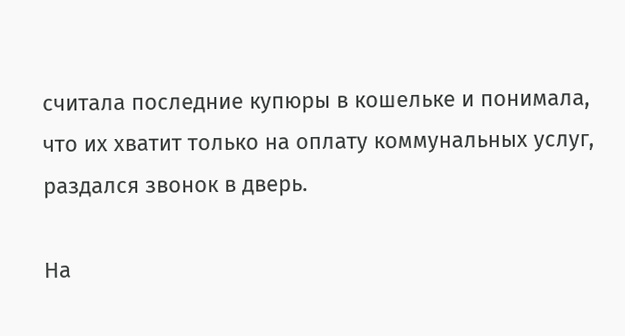считала последние купюры в кошельке и понимала, что их хватит только на оплату коммунальных услуг, раздался звонок в дверь.

На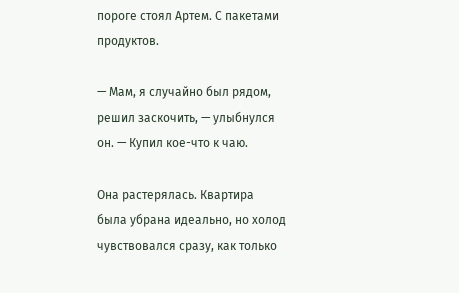пороге стоял Артем. С пакетами продуктов.

— Мам, я случайно был рядом, решил заскочить, — улыбнулся он. — Купил кое-что к чаю.

Она растерялась. Квартира была убрана идеально, но холод чувствовался сразу, как только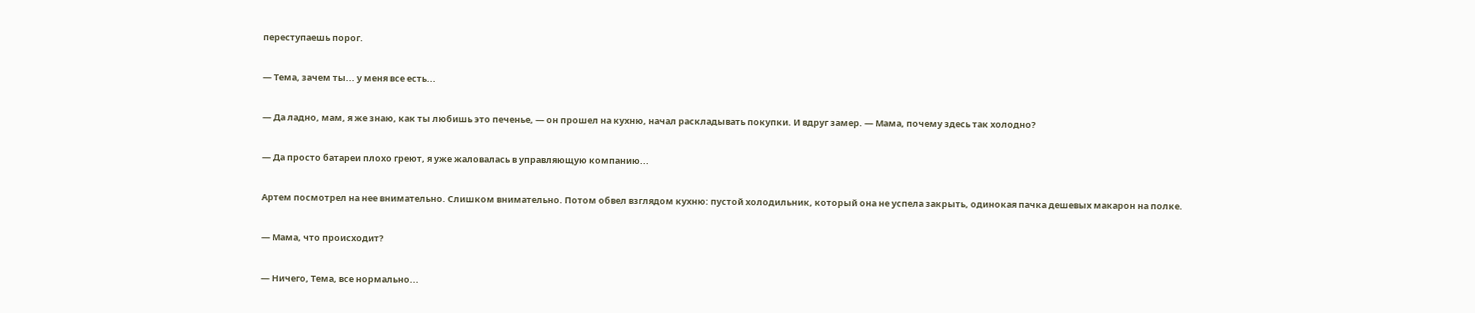переступаешь порог.

— Тема, зачем ты... у меня все есть...

— Да ладно, мам, я же знаю, как ты любишь это печенье, — он прошел на кухню, начал раскладывать покупки. И вдруг замер. — Мама, почему здесь так холодно?

— Да просто батареи плохо греют, я уже жаловалась в управляющую компанию...

Артем посмотрел на нее внимательно. Слишком внимательно. Потом обвел взглядом кухню: пустой холодильник, который она не успела закрыть, одинокая пачка дешевых макарон на полке.

— Мама, что происходит?

— Ничего, Тема, все нормально...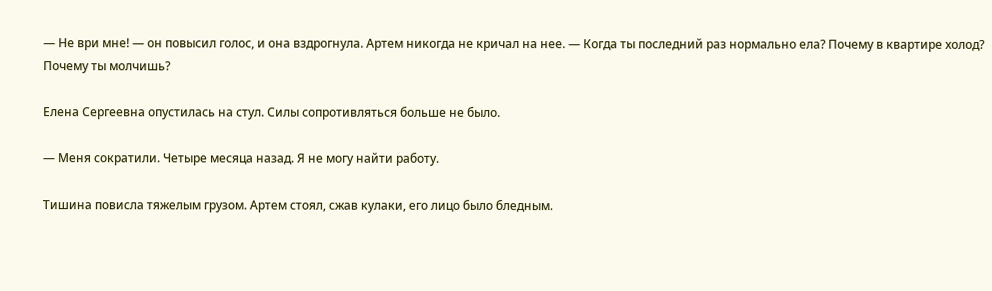— Не ври мне! — он повысил голос, и она вздрогнула. Артем никогда не кричал на нее. — Когда ты последний раз нормально ела? Почему в квартире холод? Почему ты молчишь?

Елена Сергеевна опустилась на стул. Силы сопротивляться больше не было.

— Меня сократили. Четыре месяца назад. Я не могу найти работу.

Тишина повисла тяжелым грузом. Артем стоял, сжав кулаки, его лицо было бледным.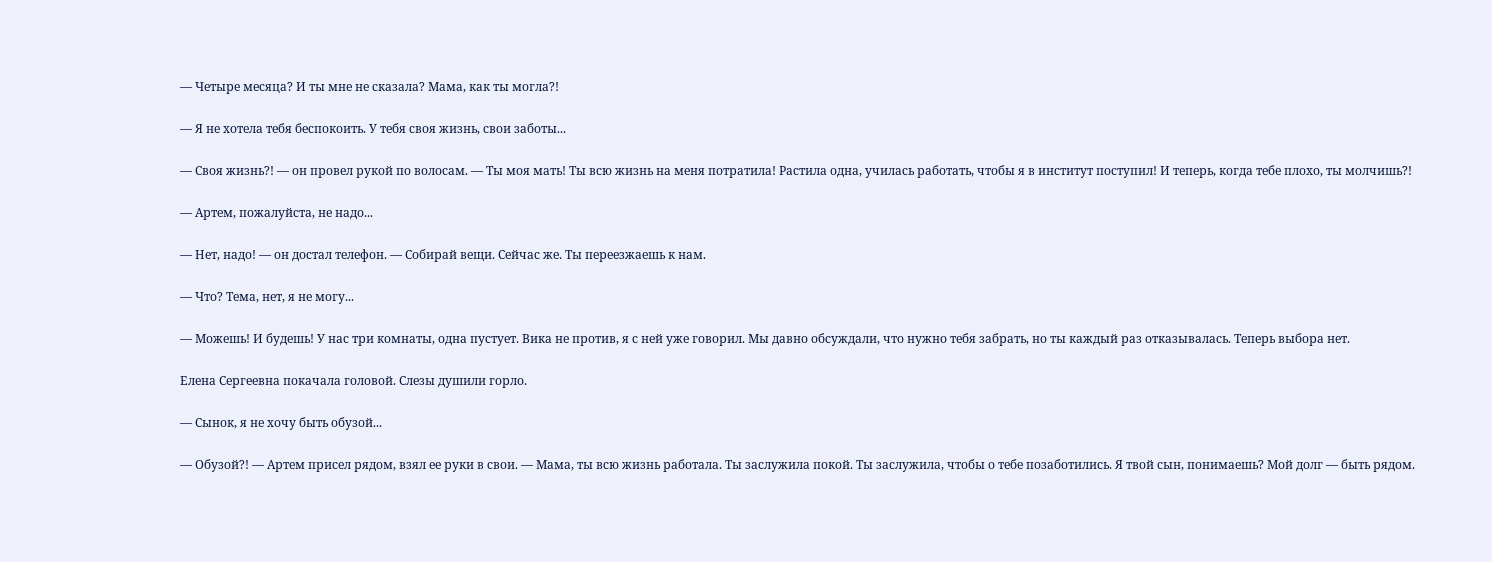— Четыре месяца? И ты мне не сказала? Мама, как ты могла?!

— Я не хотела тебя беспокоить. У тебя своя жизнь, свои заботы...

— Своя жизнь?! — он провел рукой по волосам. — Ты моя мать! Ты всю жизнь на меня потратила! Растила одна, училась работать, чтобы я в институт поступил! И теперь, когда тебе плохо, ты молчишь?!

— Артем, пожалуйста, не надо...

— Нет, надо! — он достал телефон. — Собирай вещи. Сейчас же. Ты переезжаешь к нам.

— Что? Тема, нет, я не могу...

— Можешь! И будешь! У нас три комнаты, одна пустует. Вика не против, я с ней уже говорил. Мы давно обсуждали, что нужно тебя забрать, но ты каждый раз отказывалась. Теперь выбора нет.

Елена Сергеевна покачала головой. Слезы душили горло.

— Сынок, я не хочу быть обузой...

— Обузой?! — Артем присел рядом, взял ее руки в свои. — Мама, ты всю жизнь работала. Ты заслужила покой. Ты заслужила, чтобы о тебе позаботились. Я твой сын, понимаешь? Мой долг — быть рядом.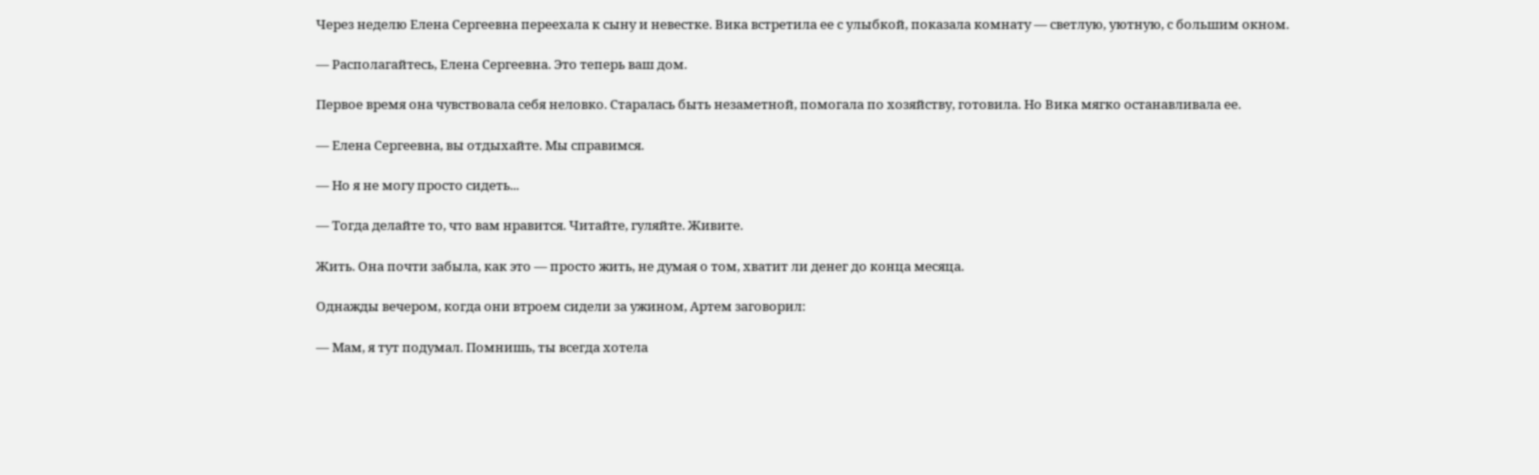Через неделю Елена Сергеевна переехала к сыну и невестке. Вика встретила ее с улыбкой, показала комнату — светлую, уютную, с большим окном.

— Располагайтесь, Елена Сергеевна. Это теперь ваш дом.

Первое время она чувствовала себя неловко. Старалась быть незаметной, помогала по хозяйству, готовила. Но Вика мягко останавливала ее.

— Елена Сергеевна, вы отдыхайте. Мы справимся.

— Но я не могу просто сидеть...

— Тогда делайте то, что вам нравится. Читайте, гуляйте. Живите.

Жить. Она почти забыла, как это — просто жить, не думая о том, хватит ли денег до конца месяца.

Однажды вечером, когда они втроем сидели за ужином, Артем заговорил:

— Мам, я тут подумал. Помнишь, ты всегда хотела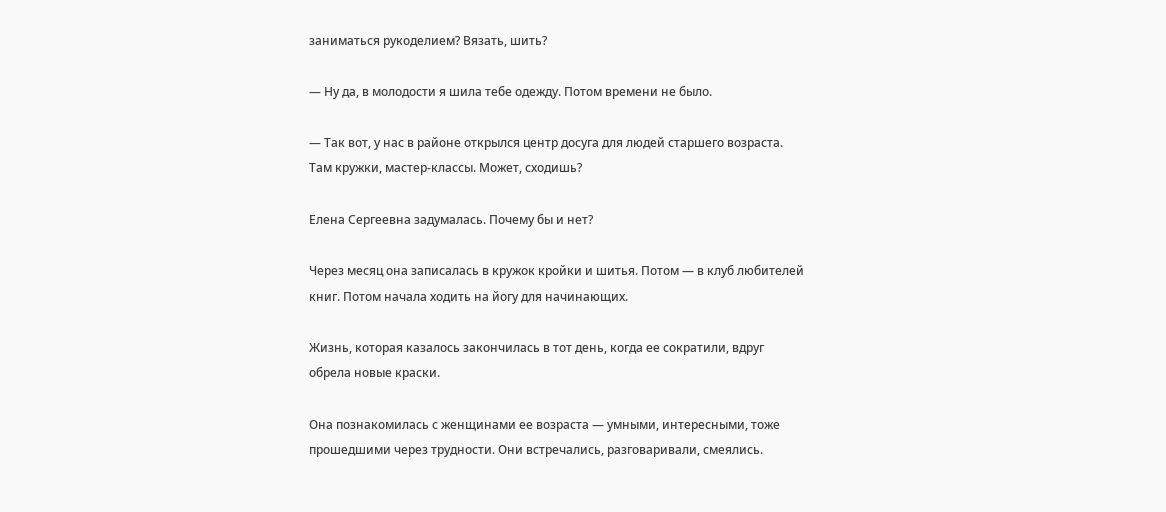заниматься рукоделием? Вязать, шить?

— Ну да, в молодости я шила тебе одежду. Потом времени не было.

— Так вот, у нас в районе открылся центр досуга для людей старшего возраста. Там кружки, мастер-классы. Может, сходишь?

Елена Сергеевна задумалась. Почему бы и нет?

Через месяц она записалась в кружок кройки и шитья. Потом — в клуб любителей книг. Потом начала ходить на йогу для начинающих.

Жизнь, которая казалось закончилась в тот день, когда ее сократили, вдруг обрела новые краски.

Она познакомилась с женщинами ее возраста — умными, интересными, тоже прошедшими через трудности. Они встречались, разговаривали, смеялись.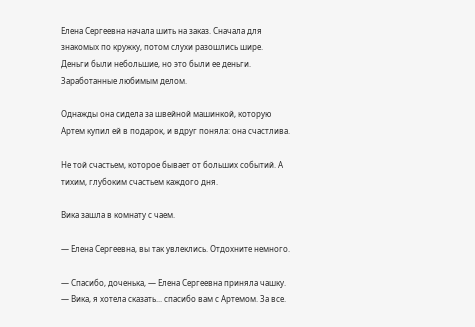Елена Сергеевна начала шить на заказ. Сначала для знакомых по кружку, потом слухи разошлись шире. Деньги были небольшие, но это были ее деньги. Заработанные любимым делом.

Однажды она сидела за швейной машинкой, которую Артем купил ей в подарок, и вдруг поняла: она счастлива.

Не той счастьем, которое бывает от больших событий. А тихим, глубоким счастьем каждого дня.

Вика зашла в комнату с чаем.

— Елена Сергеевна, вы так увлеклись. Отдохните немного.

— Спасибо, доченька, — Елена Сергеевна приняла чашку. — Вика, я хотела сказать... спасибо вам с Артемом. За все.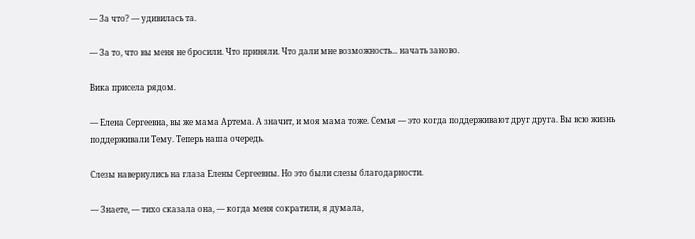— За что? — удивилась та.

— За то, что вы меня не бросили. Что приняли. Что дали мне возможность... начать заново.

Вика присела рядом.

— Елена Сергеевна, вы же мама Артема. А значит, и моя мама тоже. Семья — это когда поддерживают друг друга. Вы всю жизнь поддерживали Тему. Теперь наша очередь.

Слезы навернулись на глаза Елены Сергеевны. Но это были слезы благодарности.

— Знаете, — тихо сказала она, — когда меня сократили, я думала,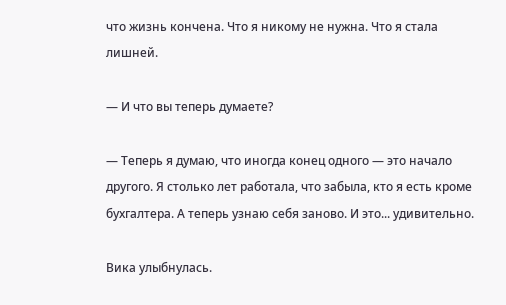что жизнь кончена. Что я никому не нужна. Что я стала лишней.

— И что вы теперь думаете?

— Теперь я думаю, что иногда конец одного — это начало другого. Я столько лет работала, что забыла, кто я есть кроме бухгалтера. А теперь узнаю себя заново. И это... удивительно.

Вика улыбнулась.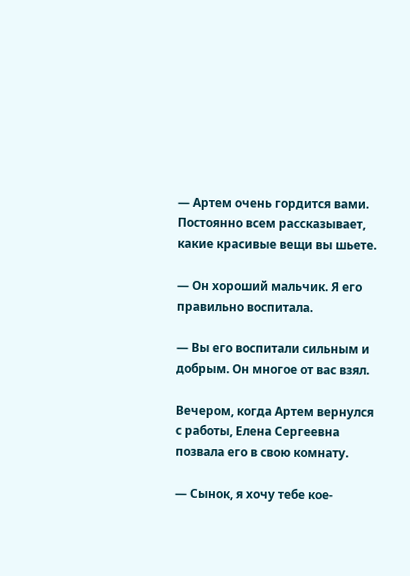— Артем очень гордится вами. Постоянно всем рассказывает, какие красивые вещи вы шьете.

— Он хороший мальчик. Я его правильно воспитала.

— Вы его воспитали сильным и добрым. Он многое от вас взял.

Вечером, когда Артем вернулся с работы, Елена Сергеевна позвала его в свою комнату.

— Сынок, я хочу тебе кое-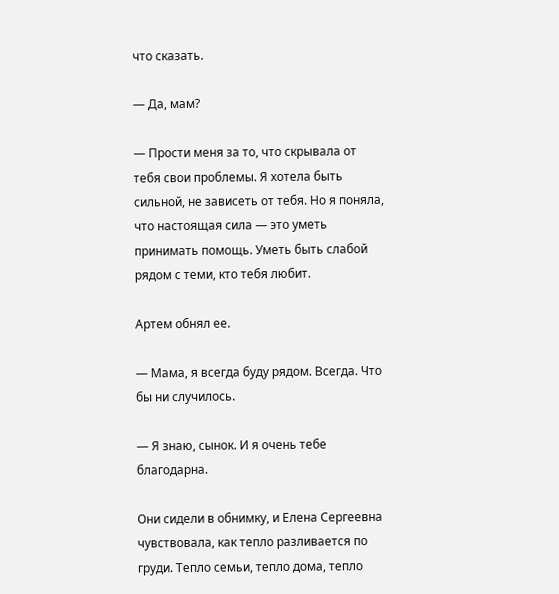что сказать.

— Да, мам?

— Прости меня за то, что скрывала от тебя свои проблемы. Я хотела быть сильной, не зависеть от тебя. Но я поняла, что настоящая сила — это уметь принимать помощь. Уметь быть слабой рядом с теми, кто тебя любит.

Артем обнял ее.

— Мама, я всегда буду рядом. Всегда. Что бы ни случилось.

— Я знаю, сынок. И я очень тебе благодарна.

Они сидели в обнимку, и Елена Сергеевна чувствовала, как тепло разливается по груди. Тепло семьи, тепло дома, тепло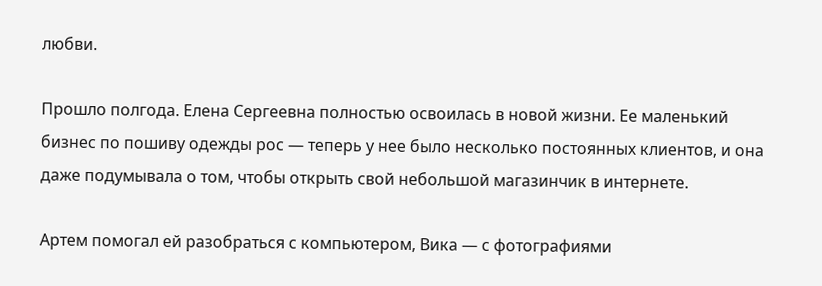любви.

Прошло полгода. Елена Сергеевна полностью освоилась в новой жизни. Ее маленький бизнес по пошиву одежды рос — теперь у нее было несколько постоянных клиентов, и она даже подумывала о том, чтобы открыть свой небольшой магазинчик в интернете.

Артем помогал ей разобраться с компьютером, Вика — с фотографиями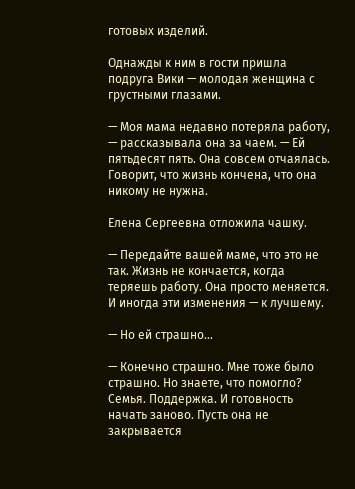готовых изделий.

Однажды к ним в гости пришла подруга Вики — молодая женщина с грустными глазами.

— Моя мама недавно потеряла работу, — рассказывала она за чаем. — Ей пятьдесят пять. Она совсем отчаялась. Говорит, что жизнь кончена, что она никому не нужна.

Елена Сергеевна отложила чашку.

— Передайте вашей маме, что это не так. Жизнь не кончается, когда теряешь работу. Она просто меняется. И иногда эти изменения — к лучшему.

— Но ей страшно...

— Конечно страшно. Мне тоже было страшно. Но знаете, что помогло? Семья. Поддержка. И готовность начать заново. Пусть она не закрывается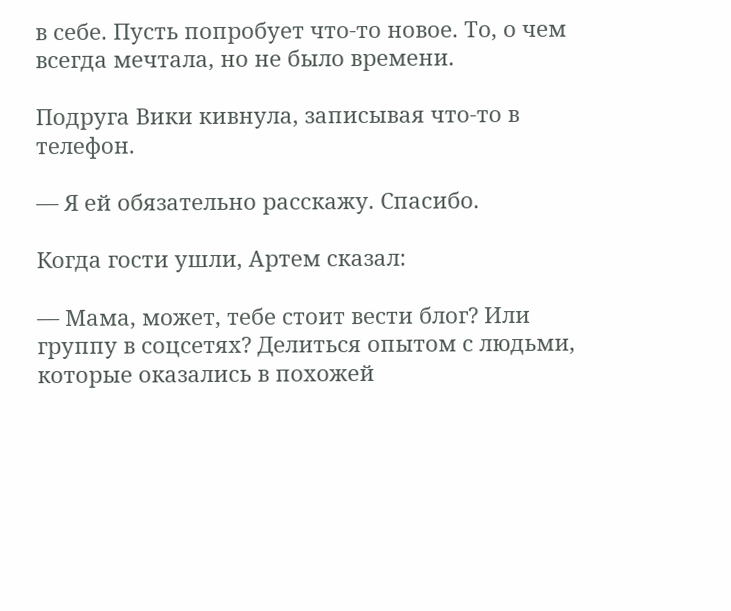в себе. Пусть попробует что-то новое. То, о чем всегда мечтала, но не было времени.

Подруга Вики кивнула, записывая что-то в телефон.

— Я ей обязательно расскажу. Спасибо.

Когда гости ушли, Артем сказал:

— Мама, может, тебе стоит вести блог? Или группу в соцсетях? Делиться опытом с людьми, которые оказались в похожей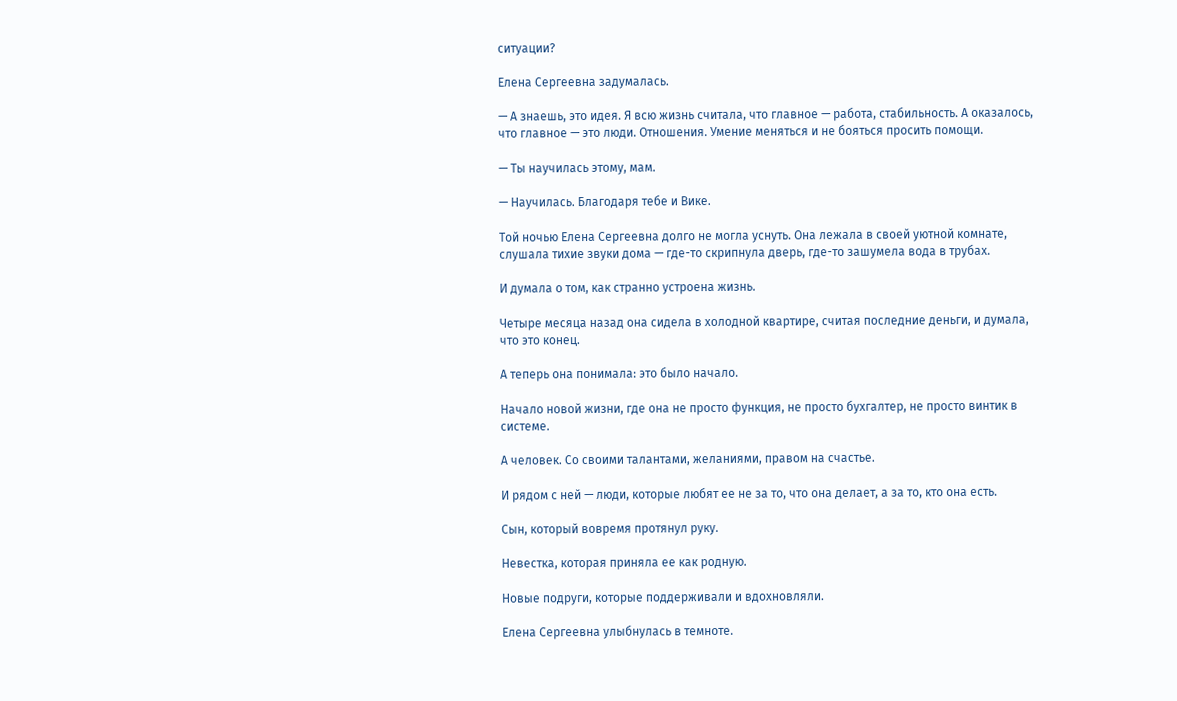ситуации?

Елена Сергеевна задумалась.

— А знаешь, это идея. Я всю жизнь считала, что главное — работа, стабильность. А оказалось, что главное — это люди. Отношения. Умение меняться и не бояться просить помощи.

— Ты научилась этому, мам.

— Научилась. Благодаря тебе и Вике.

Той ночью Елена Сергеевна долго не могла уснуть. Она лежала в своей уютной комнате, слушала тихие звуки дома — где-то скрипнула дверь, где-то зашумела вода в трубах.

И думала о том, как странно устроена жизнь.

Четыре месяца назад она сидела в холодной квартире, считая последние деньги, и думала, что это конец.

А теперь она понимала: это было начало.

Начало новой жизни, где она не просто функция, не просто бухгалтер, не просто винтик в системе.

А человек. Со своими талантами, желаниями, правом на счастье.

И рядом с ней — люди, которые любят ее не за то, что она делает, а за то, кто она есть.

Сын, который вовремя протянул руку.

Невестка, которая приняла ее как родную.

Новые подруги, которые поддерживали и вдохновляли.

Елена Сергеевна улыбнулась в темноте.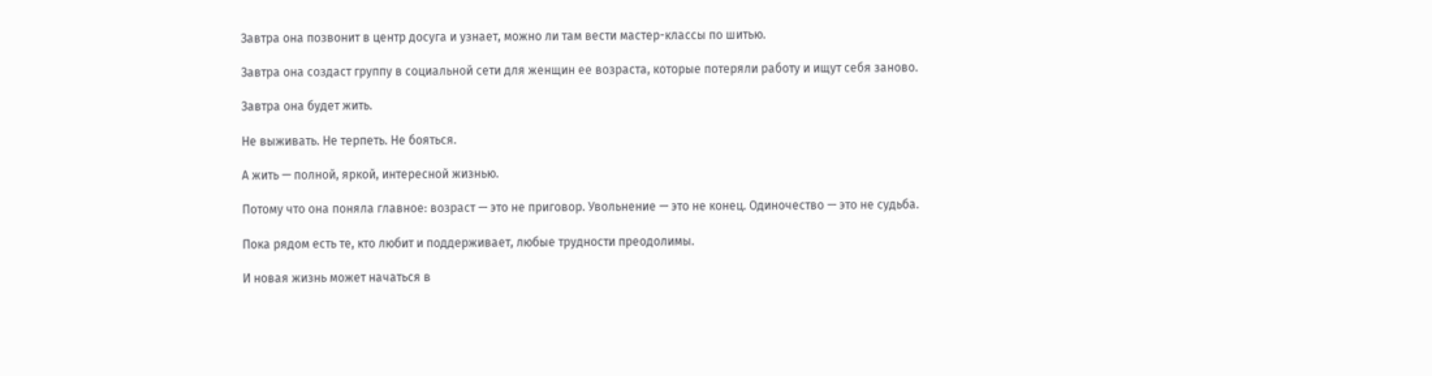Завтра она позвонит в центр досуга и узнает, можно ли там вести мастер-классы по шитью.

Завтра она создаст группу в социальной сети для женщин ее возраста, которые потеряли работу и ищут себя заново.

Завтра она будет жить.

Не выживать. Не терпеть. Не бояться.

А жить — полной, яркой, интересной жизнью.

Потому что она поняла главное: возраст — это не приговор. Увольнение — это не конец. Одиночество — это не судьба.

Пока рядом есть те, кто любит и поддерживает, любые трудности преодолимы.

И новая жизнь может начаться в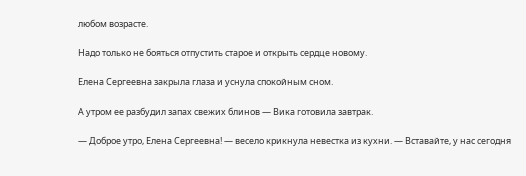любом возрасте.

Надо только не бояться отпустить старое и открыть сердце новому.

Елена Сергеевна закрыла глаза и уснула спокойным сном.

А утром ее разбудил запах свежих блинов — Вика готовила завтрак.

— Доброе утро, Елена Сергеевна! — весело крикнула невестка из кухни. — Вставайте, у нас сегодня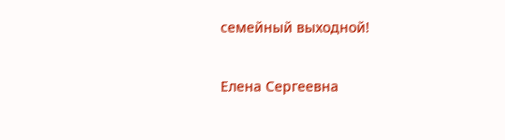семейный выходной!

Елена Сергеевна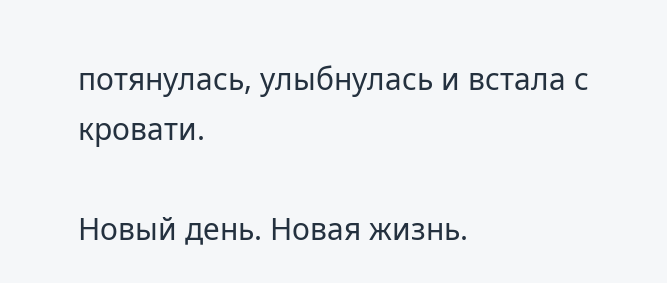потянулась, улыбнулась и встала с кровати.

Новый день. Новая жизнь.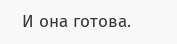И она готова.